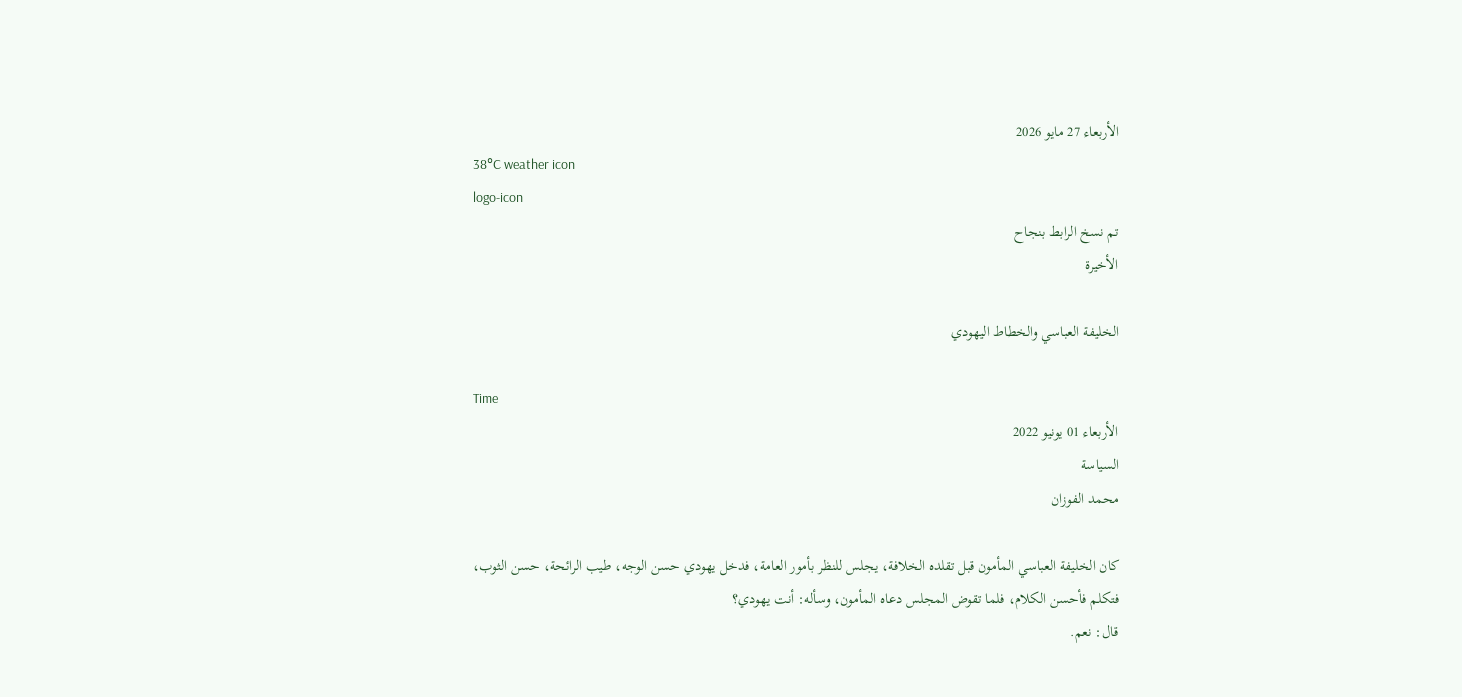الأربعاء 27 مايو 2026
38°C weather icon
logo-icon
تم نسخ الرابط بنجاح
الأخيرة

الخليفة العباسي والخطاط اليهودي

Time
الأربعاء 01 يونيو 2022
السياسة
محمد الفوزان

كان الخليفة العباسي المأمون قبل تقلده الخلافة، يجلس للنظر بأمور العامة، فدخل يهودي حسن الوجه، طيب الرائحة، حسن الثوب، فتكلم فأحسن الكلام، فلما تقوض المجلس دعاه المأمون، وسأله: أنت يهودي؟
قال: نعم.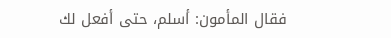فقال المأمون: أسلم، حتى أفعل لك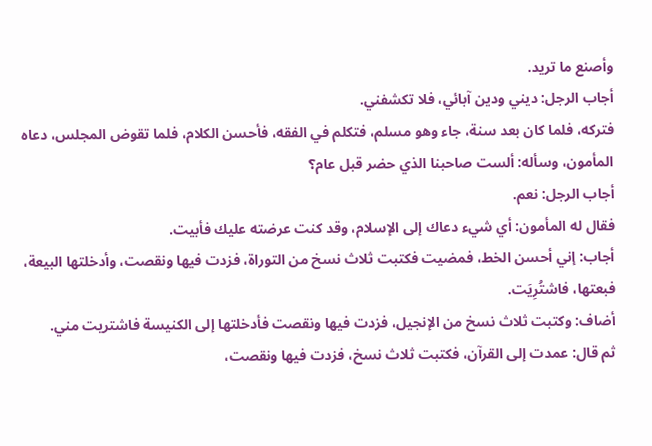وأصنع ما تريد.
أجاب الرجل: ديني ودين آبائي، فلا تكشفني.
فتركه، فلما كان بعد سنة، جاء وهو مسلم، فتكلم في الفقه، فأحسن الكلام، فلما تقوض المجلس، دعاه المأمون، وسأله: ألست صاحبنا الذي حضر قبل عام؟
أجاب الرجل: نعم.
فقال له المأمون: أي شيء دعاك إلى الإسلام، وقد كنت عرضته عليك فأبيت.
أجاب: إني أحسن الخط، فمضيت فكتبت ثلاث نسخ من التوراة، فزدت فيها ونقصت، وأدخلتها البيعة، فبعتها، فاشتُرِيَت.
أضاف: وكتبت ثلاث نسخ من الإنجيل، فزدت فيها ونقصت فأدخلتها إلى الكنيسة فاشتريت مني.
ثم قال: عمدت إلى القرآن، فكتبت ثلاث نسخ، فزدت فيها ونقصت،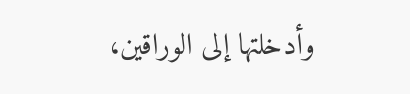وأدخلتها إلى الوراقين،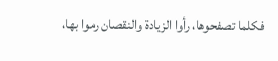فكلما تصفحوها، رأوا الزيادة والنقصان رموا بها،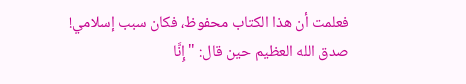فعلمت أن هذا الكتاب محفوظ، فكان سبب إسلامي!
صدق الله العظيم حين قال: "إِنَّا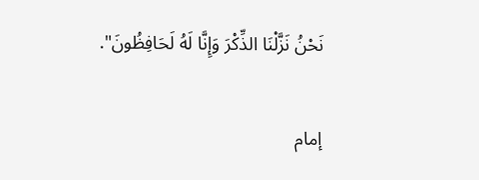نَحْنُ نَزَّلْنَا الذِّكْرَ وَإِنَّا لَهُ لَحَافِظُونَ".

إمام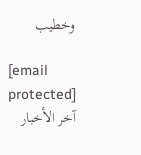وخطيب

[email protected]
آخر الأخبار